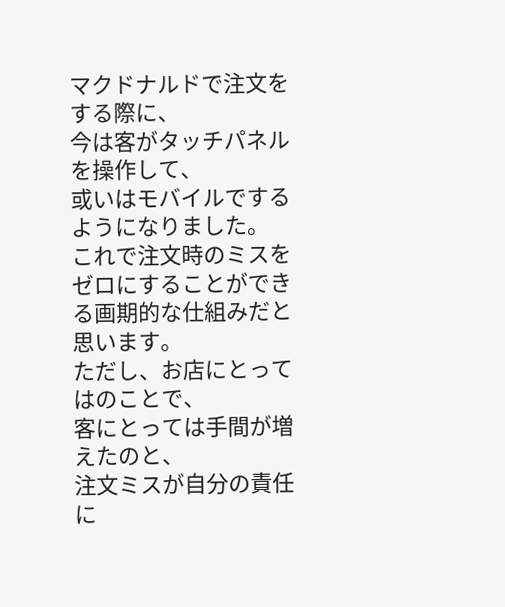マクドナルドで注文をする際に、
今は客がタッチパネルを操作して、
或いはモバイルでするようになりました。
これで注文時のミスをゼロにすることができる画期的な仕組みだと思います。
ただし、お店にとってはのことで、
客にとっては手間が増えたのと、
注文ミスが自分の責任に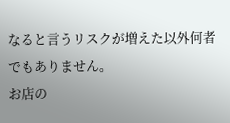なると言うリスクが増えた以外何者でもありません。
お店の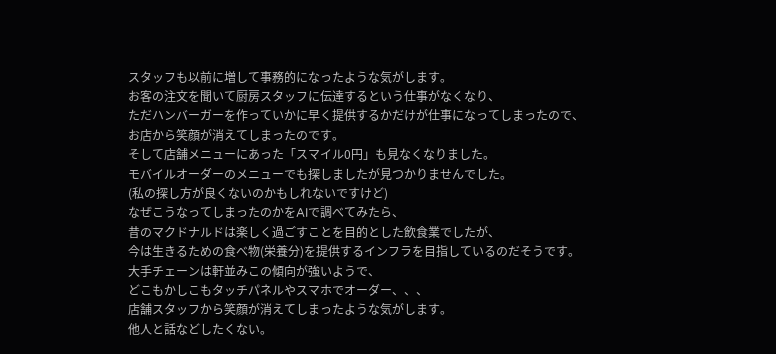スタッフも以前に増して事務的になったような気がします。
お客の注文を聞いて厨房スタッフに伝達するという仕事がなくなり、
ただハンバーガーを作っていかに早く提供するかだけが仕事になってしまったので、
お店から笑顔が消えてしまったのです。
そして店舗メニューにあった「スマイル0円」も見なくなりました。
モバイルオーダーのメニューでも探しましたが見つかりませんでした。
(私の探し方が良くないのかもしれないですけど)
なぜこうなってしまったのかをAIで調べてみたら、
昔のマクドナルドは楽しく過ごすことを目的とした飲食業でしたが、
今は生きるための食べ物(栄養分)を提供するインフラを目指しているのだそうです。
大手チェーンは軒並みこの傾向が強いようで、
どこもかしこもタッチパネルやスマホでオーダー、、、
店舗スタッフから笑顔が消えてしまったような気がします。
他人と話などしたくない。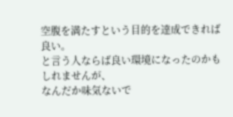空腹を満たすという目的を達成できれば良い。
と言う人ならば良い環境になったのかもしれませんが、
なんだか味気ないで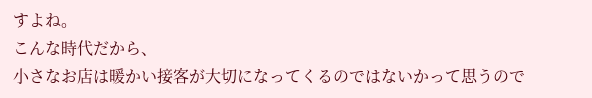すよね。
こんな時代だから、
小さなお店は暖かい接客が大切になってくるのではないかって思うので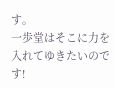す。
一歩堂はそこに力を入れてゆきたいのです!